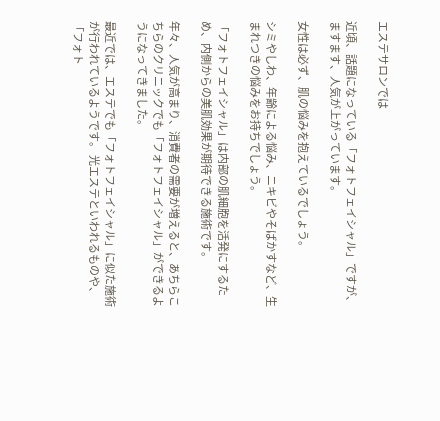エステサロンでは

近頃、話題になっている「フォトフェイシャル」ですが、ますます、人気が上がっています。

女性は必ず、肌の悩みを抱えているでしょう。

シミやしわ、年齢による悩み、ニキビやそばかすなど、生まれつきの悩みをお持ちでしょう。

「フォトフェイシャル」は内部の肌細胞を活発にするため、内側からの美肌効果が期待できる施術です。

年々、人気が高まり、消費者の需要が増えると、あちらこちらのクリニックでも「フォトフェイシャル」ができるようになってきました。

最近では、エステでも「フォトフェイシャル」に似た施術が行われているようです。 光エステといわれるものや、「フォト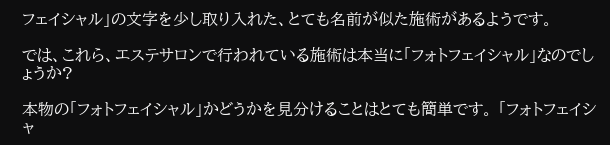フェイシャル」の文字を少し取り入れた、とても名前が似た施術があるようです。

では、これら、エステサロンで行われている施術は本当に「フォトフェイシャル」なのでしょうか?

本物の「フォトフェイシャル」かどうかを見分けることはとても簡単です。 「フォトフェイシャ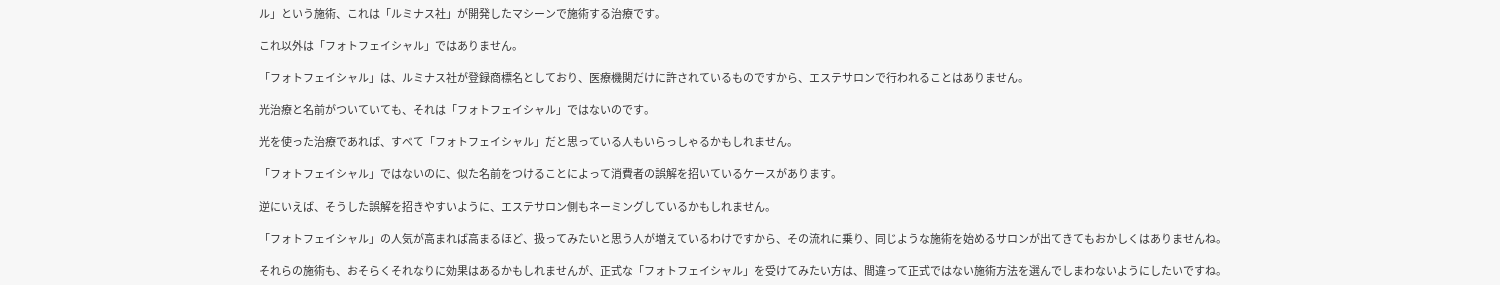ル」という施術、これは「ルミナス社」が開発したマシーンで施術する治療です。

これ以外は「フォトフェイシャル」ではありません。

「フォトフェイシャル」は、ルミナス社が登録商標名としており、医療機関だけに許されているものですから、エステサロンで行われることはありません。

光治療と名前がついていても、それは「フォトフェイシャル」ではないのです。

光を使った治療であれば、すべて「フォトフェイシャル」だと思っている人もいらっしゃるかもしれません。

「フォトフェイシャル」ではないのに、似た名前をつけることによって消費者の誤解を招いているケースがあります。

逆にいえば、そうした誤解を招きやすいように、エステサロン側もネーミングしているかもしれません。

「フォトフェイシャル」の人気が高まれば高まるほど、扱ってみたいと思う人が増えているわけですから、その流れに乗り、同じような施術を始めるサロンが出てきてもおかしくはありませんね。

それらの施術も、おそらくそれなりに効果はあるかもしれませんが、正式な「フォトフェイシャル」を受けてみたい方は、間違って正式ではない施術方法を選んでしまわないようにしたいですね。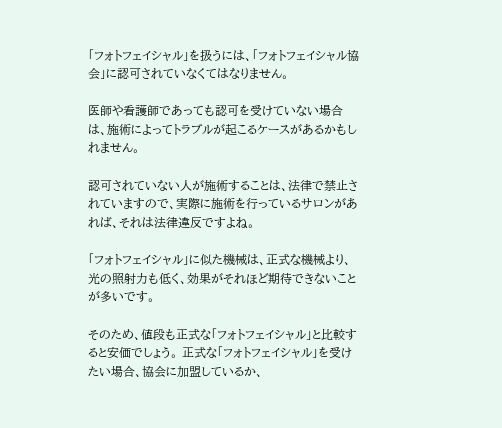「フォトフェイシャル」を扱うには、「フォトフェイシャル協会」に認可されていなくてはなりません。

医師や看護師であっても認可を受けていない場合は、施術によってトラブルが起こるケースがあるかもしれません。

認可されていない人が施術することは、法律で禁止されていますので、実際に施術を行っているサロンがあれば、それは法律違反ですよね。

「フォトフェイシャル」に似た機械は、正式な機械より、光の照射力も低く、効果がそれほど期待できないことが多いです。

そのため、値段も正式な「フォトフェイシャル」と比較すると安価でしょう。 正式な「フォトフェイシャル」を受けたい場合、協会に加盟しているか、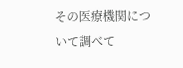その医療機関について調べて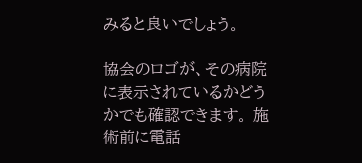みると良いでしょう。

協会のロゴが、その病院に表示されているかどうかでも確認できます。 施術前に電話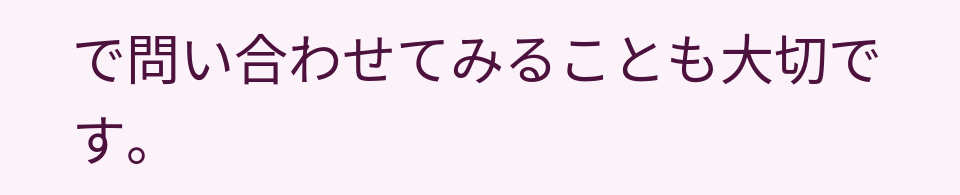で問い合わせてみることも大切です。